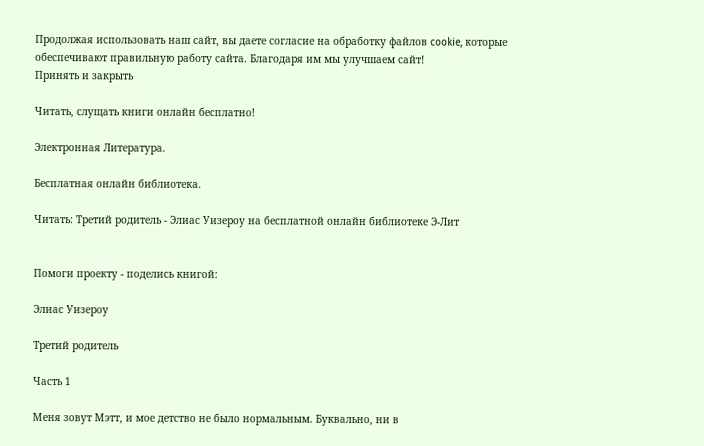Продолжая использовать наш сайт, вы даете согласие на обработку файлов cookie, которые обеспечивают правильную работу сайта. Благодаря им мы улучшаем сайт!
Принять и закрыть

Читать, слущать книги онлайн бесплатно!

Электронная Литература.

Бесплатная онлайн библиотека.

Читать: Третий родитель - Элиас Уизероу на бесплатной онлайн библиотеке Э-Лит


Помоги проекту - поделись книгой:

Элиас Уизероу

Третий родитель

Часть 1

Меня зовут Мэтт, и мое детство не было нормальным. Буквально, ни в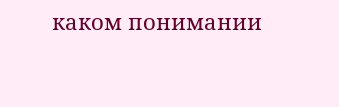каком понимании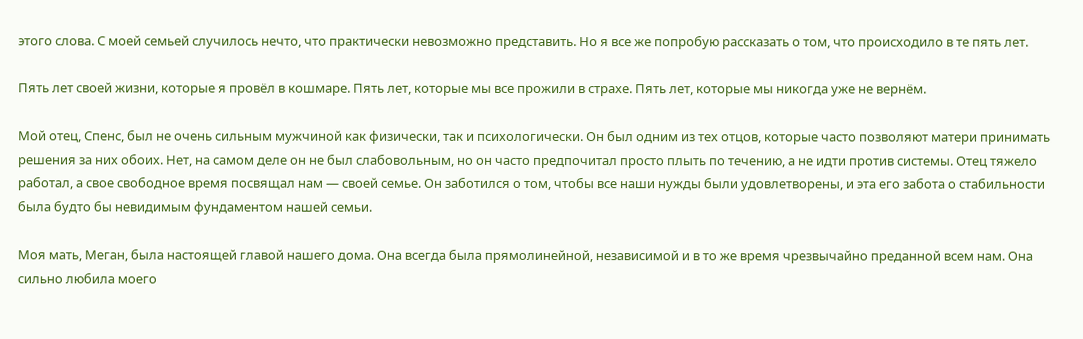этого слова. С моей семьей случилось нечто, что практически невозможно представить. Но я все же попробую рассказать о том, что происходило в те пять лет.

Пять лет своей жизни, которые я провёл в кошмаре. Пять лет, которые мы все прожили в страхе. Пять лет, которые мы никогда уже не вернём.

Мой отец, Спенс, был не очень сильным мужчиной как физически, так и психологически. Он был одним из тех отцов, которые часто позволяют матери принимать решения за них обоих. Нет, на самом деле он не был слабовольным, но он часто предпочитал просто плыть по течению, а не идти против системы. Отец тяжело работал, а свое свободное время посвящал нам — своей семье. Он заботился о том, чтобы все наши нужды были удовлетворены, и эта его забота о стабильности была будто бы невидимым фундаментом нашей семьи.

Моя мать, Меган, была настоящей главой нашего дома. Она всегда была прямолинейной, независимой и в то же время чрезвычайно преданной всем нам. Она сильно любила моего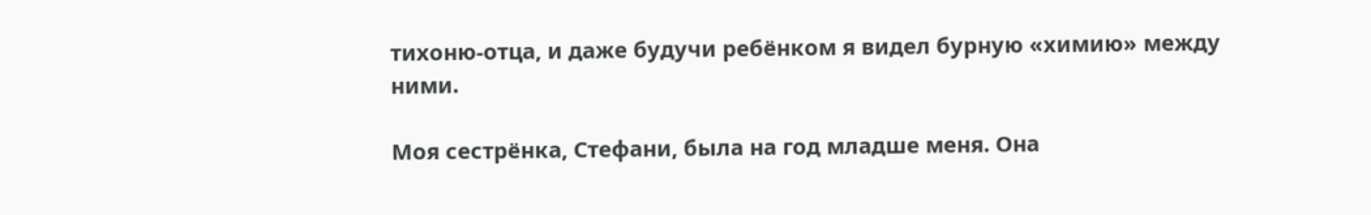тихоню-отца, и даже будучи ребёнком я видел бурную «химию» между ними.

Моя сестрёнка, Стефани, была на год младше меня. Она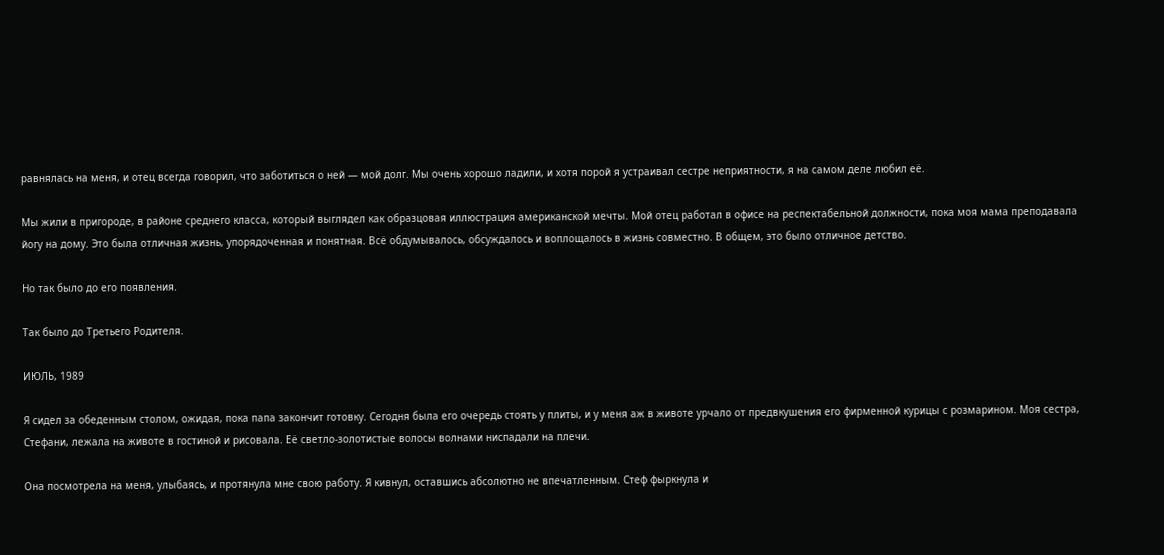равнялась на меня, и отец всегда говорил, что заботиться о ней — мой долг. Мы очень хорошо ладили, и хотя порой я устраивал сестре неприятности, я на самом деле любил её.

Мы жили в пригороде, в районе среднего класса, который выглядел как образцовая иллюстрация американской мечты. Мой отец работал в офисе на респектабельной должности, пока моя мама преподавала йогу на дому. Это была отличная жизнь, упорядоченная и понятная. Всё обдумывалось, обсуждалось и воплощалось в жизнь совместно. В общем, это было отличное детство.

Но так было до его появления.

Так было до Третьего Родителя.

ИЮЛЬ, 1989

Я сидел за обеденным столом, ожидая, пока папа закончит готовку. Сегодня была его очередь стоять у плиты, и у меня аж в животе урчало от предвкушения его фирменной курицы с розмарином. Моя сестра, Стефани, лежала на животе в гостиной и рисовала. Её светло-золотистые волосы волнами ниспадали на плечи.

Она посмотрела на меня, улыбаясь, и протянула мне свою работу. Я кивнул, оставшись абсолютно не впечатленным. Стеф фыркнула и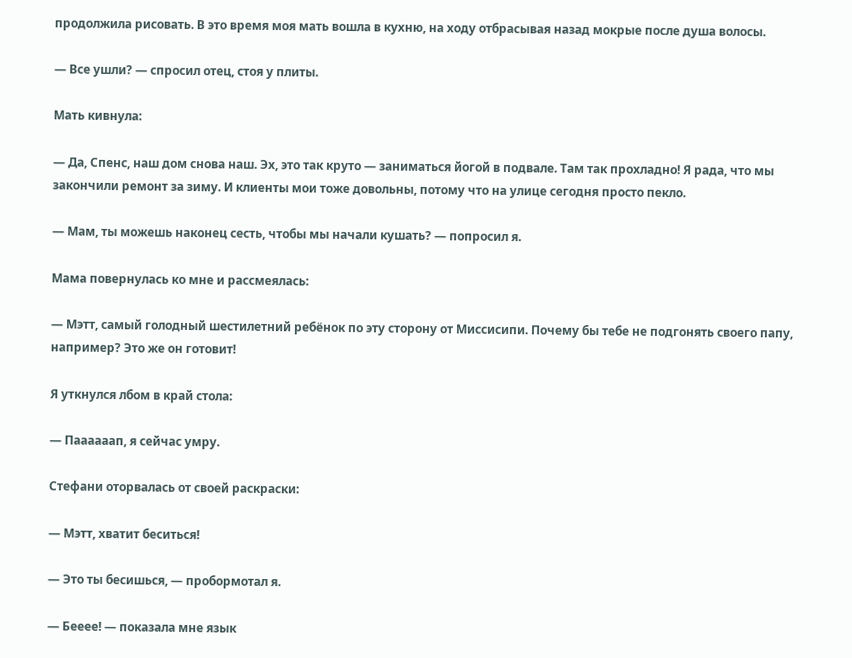продолжила рисовать. В это время моя мать вошла в кухню, на ходу отбрасывая назад мокрые после душа волосы.

— Все ушли? — спросил отец, стоя у плиты.

Мать кивнула:

— Да, Спенс, наш дом снова наш. Эх, это так круто — заниматься йогой в подвале. Там так прохладно! Я рада, что мы закончили ремонт за зиму. И клиенты мои тоже довольны, потому что на улице сегодня просто пекло.

— Мам, ты можешь наконец сесть, чтобы мы начали кушать? — попросил я.

Мама повернулась ко мне и рассмеялась:

— Мэтт, самый голодный шестилетний ребёнок по эту сторону от Миссисипи. Почему бы тебе не подгонять своего папу, например? Это же он готовит!

Я уткнулся лбом в край стола:

— Паааааап, я сейчас умру.

Стефани оторвалась от своей раскраски:

— Мэтт, хватит беситься!

— Это ты бесишься, — пробормотал я.

— Бееее! — показала мне язык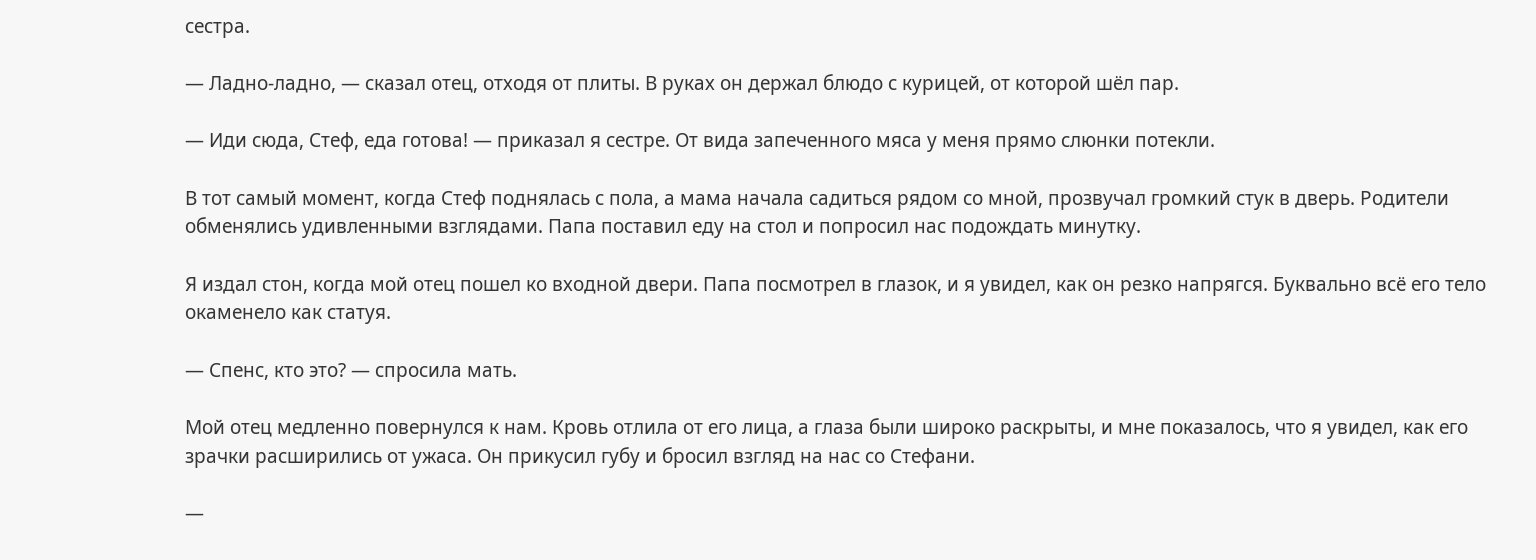сестра.

— Ладно-ладно, — сказал отец, отходя от плиты. В руках он держал блюдо с курицей, от которой шёл пар.

— Иди сюда, Стеф, еда готова! — приказал я сестре. От вида запеченного мяса у меня прямо слюнки потекли.

В тот самый момент, когда Стеф поднялась с пола, а мама начала садиться рядом со мной, прозвучал громкий стук в дверь. Родители обменялись удивленными взглядами. Папа поставил еду на стол и попросил нас подождать минутку.

Я издал стон, когда мой отец пошел ко входной двери. Папа посмотрел в глазок, и я увидел, как он резко напрягся. Буквально всё его тело окаменело как статуя.

— Спенс, кто это? — спросила мать.

Мой отец медленно повернулся к нам. Кровь отлила от его лица, а глаза были широко раскрыты, и мне показалось, что я увидел, как его зрачки расширились от ужаса. Он прикусил губу и бросил взгляд на нас со Стефани.

—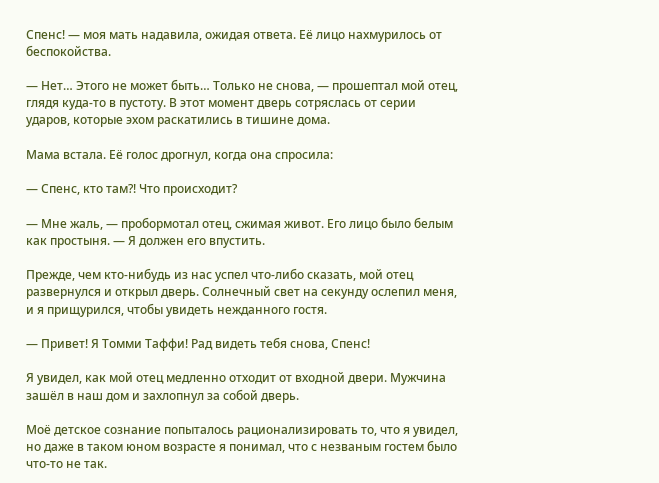Спенс! — моя мать надавила, ожидая ответа. Её лицо нахмурилось от беспокойства.

— Нет… Этого не может быть… Только не снова, — прошептал мой отец, глядя куда-то в пустоту. В этот момент дверь сотряслась от серии ударов, которые эхом раскатились в тишине дома.

Мама встала. Её голос дрогнул, когда она спросила:

— Спенс, кто там?! Что происходит?

— Мне жаль, — пробормотал отец, сжимая живот. Его лицо было белым как простыня. — Я должен его впустить.

Прежде, чем кто-нибудь из нас успел что-либо сказать, мой отец развернулся и открыл дверь. Солнечный свет на секунду ослепил меня, и я прищурился, чтобы увидеть нежданного гостя.

— Привет! Я Томми Таффи! Рад видеть тебя снова, Спенс!

Я увидел, как мой отец медленно отходит от входной двери. Мужчина зашёл в наш дом и захлопнул за собой дверь.

Моё детское сознание попыталось рационализировать то, что я увидел, но даже в таком юном возрасте я понимал, что с незваным гостем было что-то не так.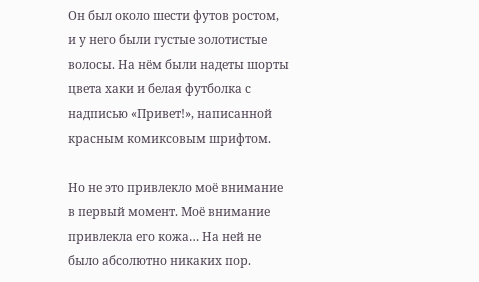Он был около шести футов ростом, и у него были густые золотистые волосы. На нём были надеты шорты цвета хаки и белая футболка с надписью «Привет!», написанной красным комиксовым шрифтом.

Но не это привлекло моё внимание в первый момент. Моё внимание привлекла его кожа… На ней не было абсолютно никаких пор.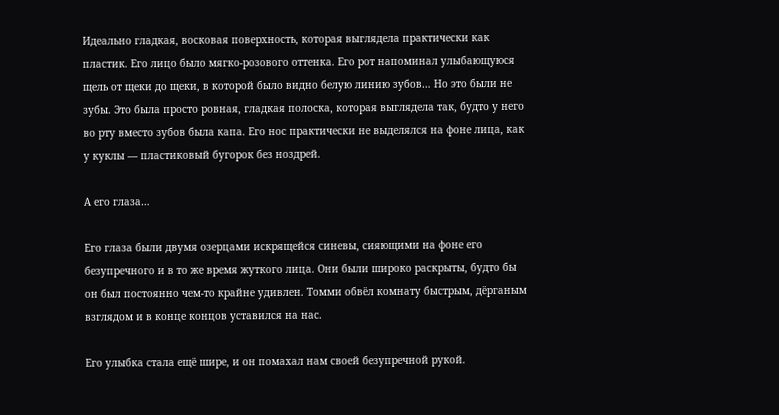Идеально гладкая, восковая поверхность, которая выглядела практически как пластик. Его лицо было мягко-розового оттенка. Его рот напоминал улыбающуюся щель от щеки до щеки, в которой было видно белую линию зубов… Но это были не зубы. Это была просто ровная, гладкая полоска, которая выглядела так, будто у него во рту вместо зубов была капа. Его нос практически не выделялся на фоне лица, как у куклы — пластиковый бугорок без ноздрей.

А его глаза…

Его глаза были двумя озерцами искрящейся синевы, сияющими на фоне его безупречного и в то же время жуткого лица. Они были широко раскрыты, будто бы он был постоянно чем-то крайне удивлен. Томми обвёл комнату быстрым, дёрганым взглядом и в конце концов уставился на нас.

Его улыбка стала ещё шире, и он помахал нам своей безупречной рукой.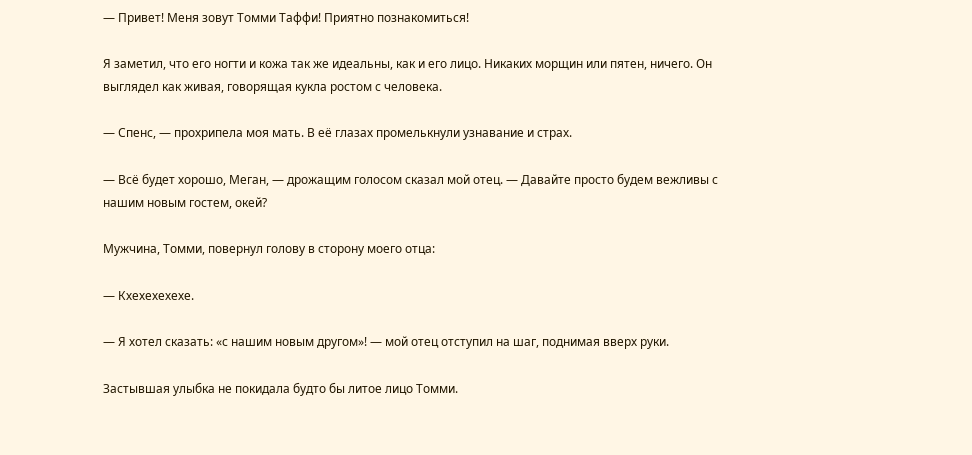— Привет! Меня зовут Томми Таффи! Приятно познакомиться!

Я заметил, что его ногти и кожа так же идеальны, как и его лицо. Никаких морщин или пятен, ничего. Он выглядел как живая, говорящая кукла ростом с человека.

— Спенс, — прохрипела моя мать. В её глазах промелькнули узнавание и страх.

— Всё будет хорошо, Меган, — дрожащим голосом сказал мой отец. — Давайте просто будем вежливы с нашим новым гостем, окей?

Мужчина, Томми, повернул голову в сторону моего отца:

— Кхехехехехе.

— Я хотел сказать: «с нашим новым другом»! — мой отец отступил на шаг, поднимая вверх руки.

Застывшая улыбка не покидала будто бы литое лицо Томми.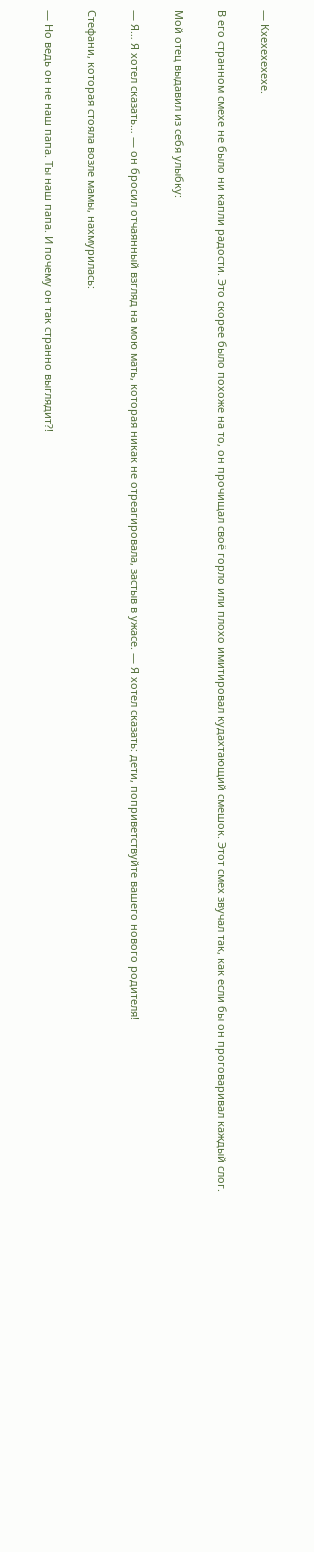— Кхехехехехе.

В его странном смехе не было ни капли радости. Это скорее было похоже на то, он прочищал своё горло или плохо имитировал кудахтающий смешок. Этот смех звучал так, как если бы он проговаривал каждый слог.

Мой отец выдавил из себя улыбку:

— Я… Я хотел сказать… — он бросил отчаянный взгляд на мою мать, которая никак не отреагировала, застыв в ужасе. — Я хотел сказать: дети, поприветствуйте вашего нового родителя!

Стефани, которая стояла возле мамы, нахмурилась:

— Но ведь он не наш папа. Ты наш папа. И почему он так странно выглядит?!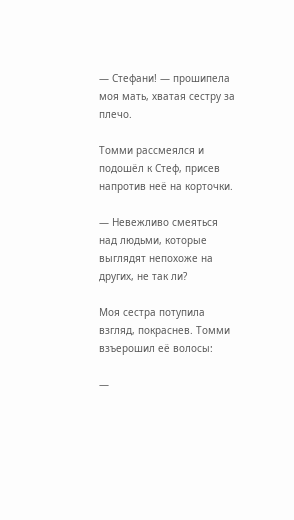— Стефани! — прошипела моя мать, хватая сестру за плечо.

Томми рассмеялся и подошёл к Стеф, присев напротив неё на корточки.

— Невежливо смеяться над людьми, которые выглядят непохоже на других, не так ли?

Моя сестра потупила взгляд, покраснев. Томми взъерошил её волосы:

—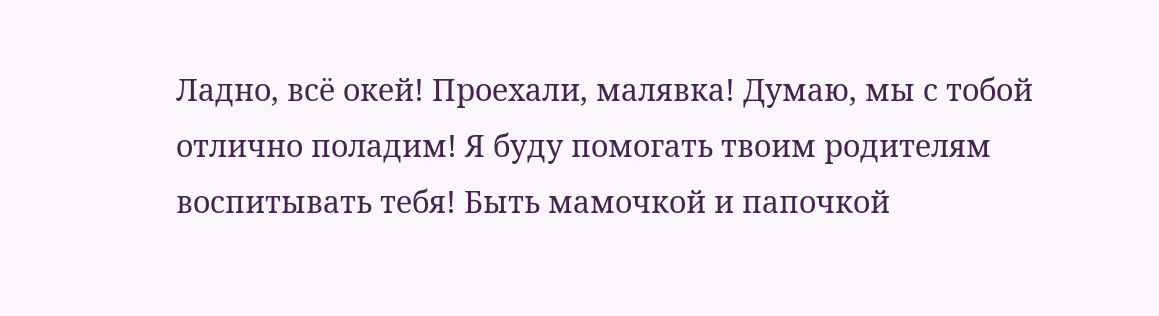Ладно, всё окей! Проехали, малявка! Думаю, мы с тобой отлично поладим! Я буду помогать твоим родителям воспитывать тебя! Быть мамочкой и папочкой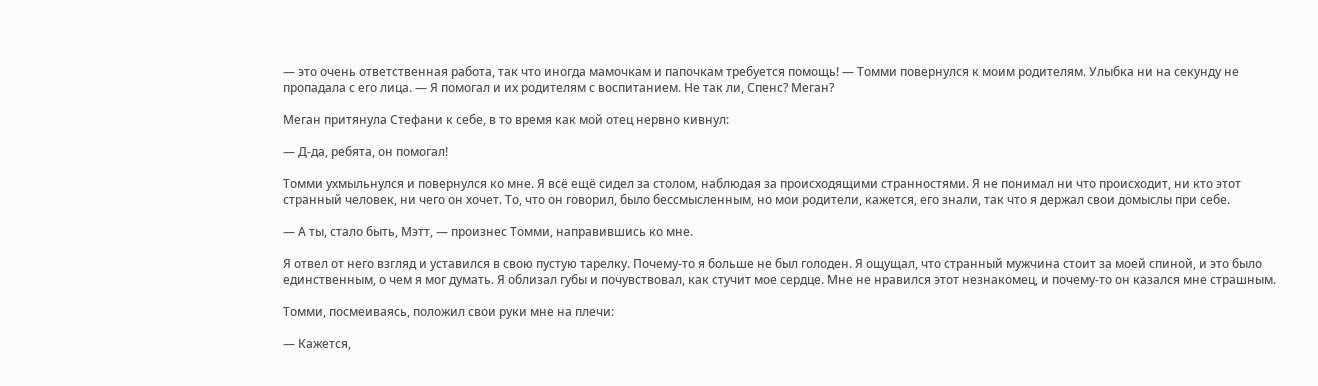— это очень ответственная работа, так что иногда мамочкам и папочкам требуется помощь! — Томми повернулся к моим родителям. Улыбка ни на секунду не пропадала с его лица. — Я помогал и их родителям с воспитанием. Не так ли, Спенс? Меган?

Меган притянула Стефани к себе, в то время как мой отец нервно кивнул:

— Д-да, ребята, он помогал!

Томми ухмыльнулся и повернулся ко мне. Я всё ещё сидел за столом, наблюдая за происходящими странностями. Я не понимал ни что происходит, ни кто этот странный человек, ни чего он хочет. То, что он говорил, было бессмысленным, но мои родители, кажется, его знали, так что я держал свои домыслы при себе.

— А ты, стало быть, Мэтт, — произнес Томми, направившись ко мне.

Я отвел от него взгляд и уставился в свою пустую тарелку. Почему-то я больше не был голоден. Я ощущал, что странный мужчина стоит за моей спиной, и это было единственным, о чем я мог думать. Я облизал губы и почувствовал, как стучит мое сердце. Мне не нравился этот незнакомец, и почему-то он казался мне страшным.

Томми, посмеиваясь, положил свои руки мне на плечи:

— Кажется,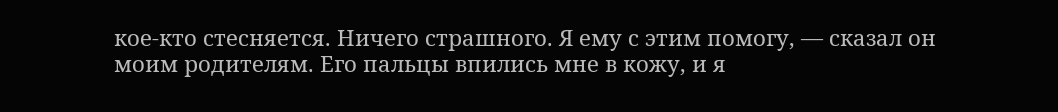кое-кто стесняется. Ничего страшного. Я ему с этим помогу, — сказал он моим родителям. Его пальцы впились мне в кожу, и я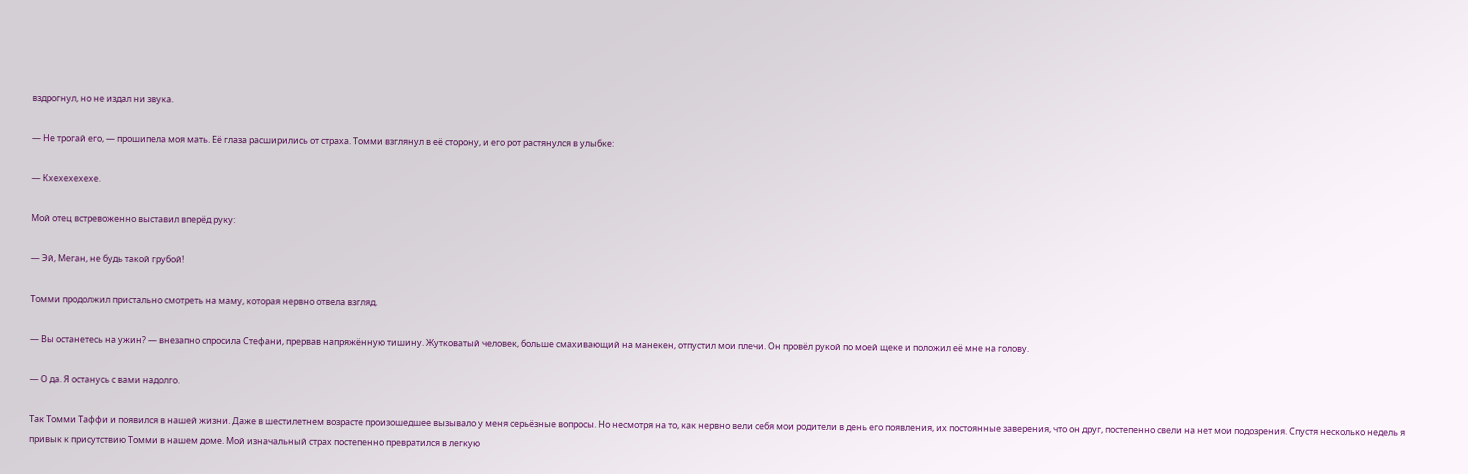вздрогнул, но не издал ни звука.

— Не трогай его, — прошипела моя мать. Её глаза расширились от страха. Томми взглянул в её сторону, и его рот растянулся в улыбке:

— Кхехехехехе.

Мой отец встревоженно выставил вперёд руку:

— Эй, Меган, не будь такой грубой!

Томми продолжил пристально смотреть на маму, которая нервно отвела взгляд.

— Вы останетесь на ужин? — внезапно спросила Стефани, прервав напряжённую тишину. Жутковатый человек, больше смахивающий на манекен, отпустил мои плечи. Он провёл рукой по моей щеке и положил её мне на голову.

— О да. Я останусь с вами надолго.

Так Томми Таффи и появился в нашей жизни. Даже в шестилетнем возрасте произошедшее вызывало у меня серьёзные вопросы. Но несмотря на то, как нервно вели себя мои родители в день его появления, их постоянные заверения, что он друг, постепенно свели на нет мои подозрения. Спустя несколько недель я привык к присутствию Томми в нашем доме. Мой изначальный страх постепенно превратился в легкую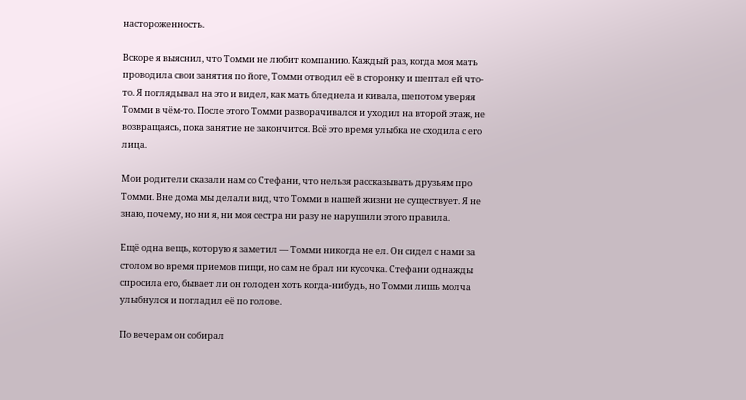настороженность.

Вскоре я выяснил, что Томми не любит компанию. Каждый раз, когда моя мать проводила свои занятия по йоге, Томми отводил её в сторонку и шептал ей что-то. Я поглядывал на это и видел, как мать бледнела и кивала, шепотом уверяя Томми в чём-то. После этого Томми разворачивался и уходил на второй этаж, не возвращаясь, пока занятие не закончится. Всё это время улыбка не сходила с его лица.

Мои родители сказали нам со Стефани, что нельзя рассказывать друзьям про Томми. Вне дома мы делали вид, что Томми в нашей жизни не существует. Я не знаю, почему, но ни я, ни моя сестра ни разу не нарушили этого правила.

Ещё одна вещь, которую я заметил — Томми никогда не ел. Он сидел с нами за столом во время приемов пищи, но сам не брал ни кусочка. Стефани однажды спросила его, бывает ли он голоден хоть когда-нибудь, но Томми лишь молча улыбнулся и погладил её по голове.

По вечерам он собирал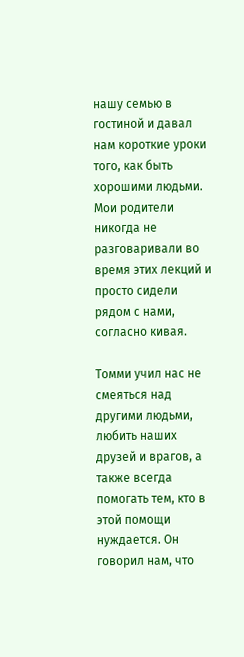нашу семью в гостиной и давал нам короткие уроки того, как быть хорошими людьми. Мои родители никогда не разговаривали во время этих лекций и просто сидели рядом с нами, согласно кивая.

Томми учил нас не смеяться над другими людьми, любить наших друзей и врагов, а также всегда помогать тем, кто в этой помощи нуждается. Он говорил нам, что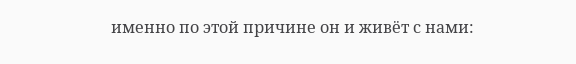именно по этой причине он и живёт с нами: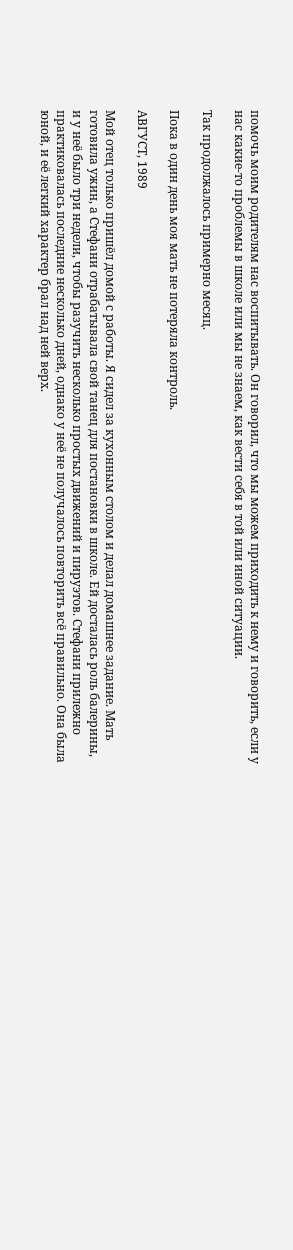помочь моим родителям нас воспитывать. Он говорил, что мы можем приходить к нему и говорить, если у нас какие-то проблемы в школе или мы не знаем, как вести себя в той или иной ситуации.

Так продолжалось примерно месяц.

Пока в один день моя мать не потеряла контроль.

АВГУСТ, 1989

Мой отец только пришёл домой с работы. Я сидел за кухонным столом и делал домашнее задание. Мать готовила ужин, а Стефани отрабатывала свой танец для постановки в школе. Ей досталась роль балерины, и у неё было три недели, чтобы разучить несколько простых движений и пируэтов. Стефани прилежно практиковалась последние несколько дней, однако у неё не получалось повторить всё правильно. Она была юной, и её легкий характер брал над ней верх.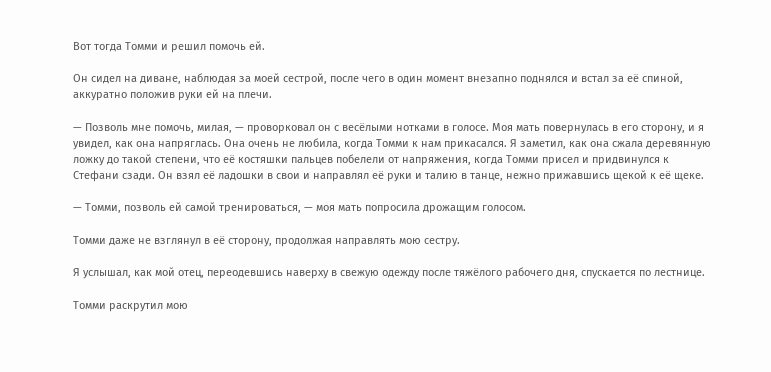Вот тогда Томми и решил помочь ей.

Он сидел на диване, наблюдая за моей сестрой, после чего в один момент внезапно поднялся и встал за её спиной, аккуратно положив руки ей на плечи.

— Позволь мне помочь, милая, — проворковал он с весёлыми нотками в голосе. Моя мать повернулась в его сторону, и я увидел, как она напряглась. Она очень не любила, когда Томми к нам прикасался. Я заметил, как она сжала деревянную ложку до такой степени, что её костяшки пальцев побелели от напряжения, когда Томми присел и придвинулся к Стефани сзади. Он взял её ладошки в свои и направлял её руки и талию в танце, нежно прижавшись щекой к её щеке.

— Томми, позволь ей самой тренироваться, — моя мать попросила дрожащим голосом.

Томми даже не взглянул в её сторону, продолжая направлять мою сестру.

Я услышал, как мой отец, переодевшись наверху в свежую одежду после тяжёлого рабочего дня, спускается по лестнице.

Томми раскрутил мою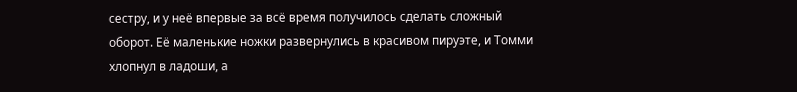сестру, и у неё впервые за всё время получилось сделать сложный оборот. Её маленькие ножки развернулись в красивом пируэте, и Томми хлопнул в ладоши, а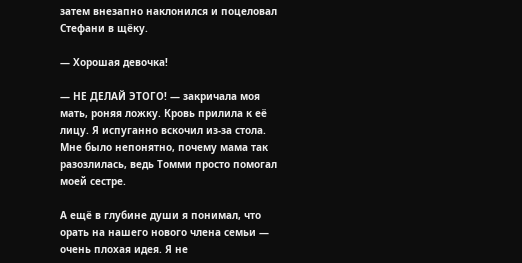затем внезапно наклонился и поцеловал Стефани в щёку.

— Хорошая девочка!

— НЕ ДЕЛАЙ ЭТОГО! — закричала моя мать, роняя ложку. Кровь прилила к её лицу. Я испуганно вскочил из-за стола. Мне было непонятно, почему мама так разозлилась, ведь Томми просто помогал моей сестре.

А ещё в глубине души я понимал, что орать на нашего нового члена семьи — очень плохая идея. Я не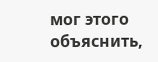мог этого объяснить,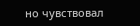но чувствовал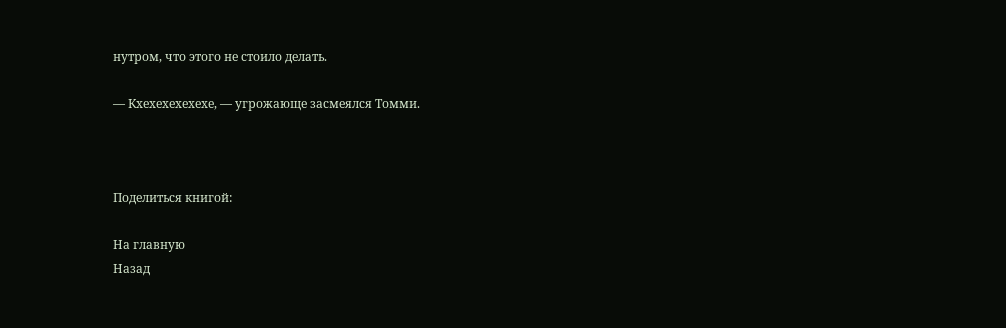нутром, что этого не стоило делать.

— Кхехехехехехе, — угрожающе засмеялся Томми.



Поделиться книгой:

На главную
Назад